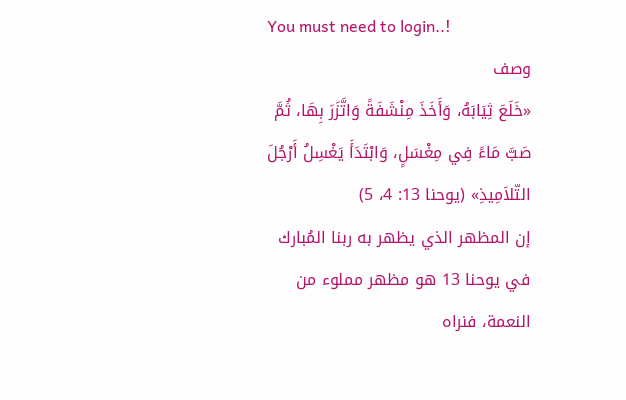You must need to login..!
وصف
«خَلَعَ ثِيَابَهُ، وَأَخَذَ مِنْشَفَةً وَاتَّزَرَ بِهَا، ثُمَّ صَبَّ مَاءً فِي مِغْسَلٍ، وَابْتَدَأَ يَغْسِلُ أَرْجُلَ التّلاَمِيذِ» (يوحنا 13: 4، 5)
إن المظهر الذي يظهر به ربنا المُبارك في يوحنا 13 هو مظهر مملوء من النعمة، فنراه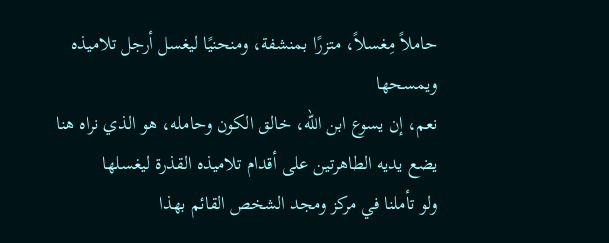حاملاً مِغسلاً، متزرًا بمنشفة، ومنحنيًا ليغسل أرجل تلاميذه ويمسحها
نعم، إن يسوع ابن الله، خالق الكون وحامله، هو الذي نراه هنا يضع يديه الطاهرتين على أقدام تلاميذه القذرة ليغسلها
ولو تأملنا في مركز ومجد الشخص القائم بهذا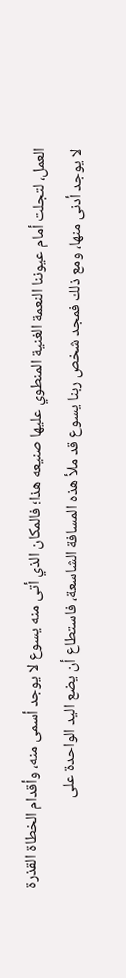العمل، لتجلت أمام عيوننا النعمة الغنية المنطوي عليها صنيعه هذا؛ فالمكان الذي أتى منه يسوع لا يوجد أسمى منه، وأقدام الخطاة القذرة لا يوجد أدنى منها، ومع ذلك فمجد شخص ربنا يسوع قد ملأ هذه المسافة الشاسعة، فاستطاع أن يضع اليد الواحدة على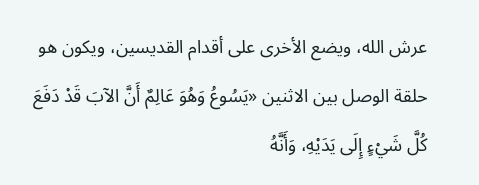عرش الله، ويضع الأخرى على أقدام القديسين، ويكون هو حلقة الوصل بين الاثنين «يَسُوعُ وَهُوَ عَالِمٌ أَنَّ الآبَ قَدْ دَفَعَ كُلَّ شَيْءٍ إِلَى يَدَيْهِ، وَأَنَّهُ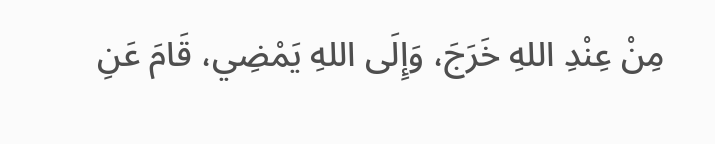مِنْ عِنْدِ اللهِ خَرَجَ، وَإِلَى اللهِ يَمْضِي، قَامَ عَنِ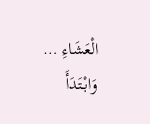الْعَشَاءِ … وَابْتَدَأَ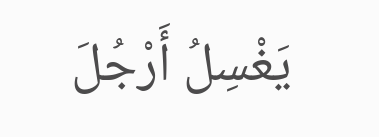يَغْسِلُ أَرْجُلَ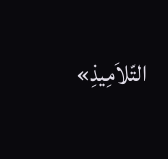التّلاَمِيذِ»